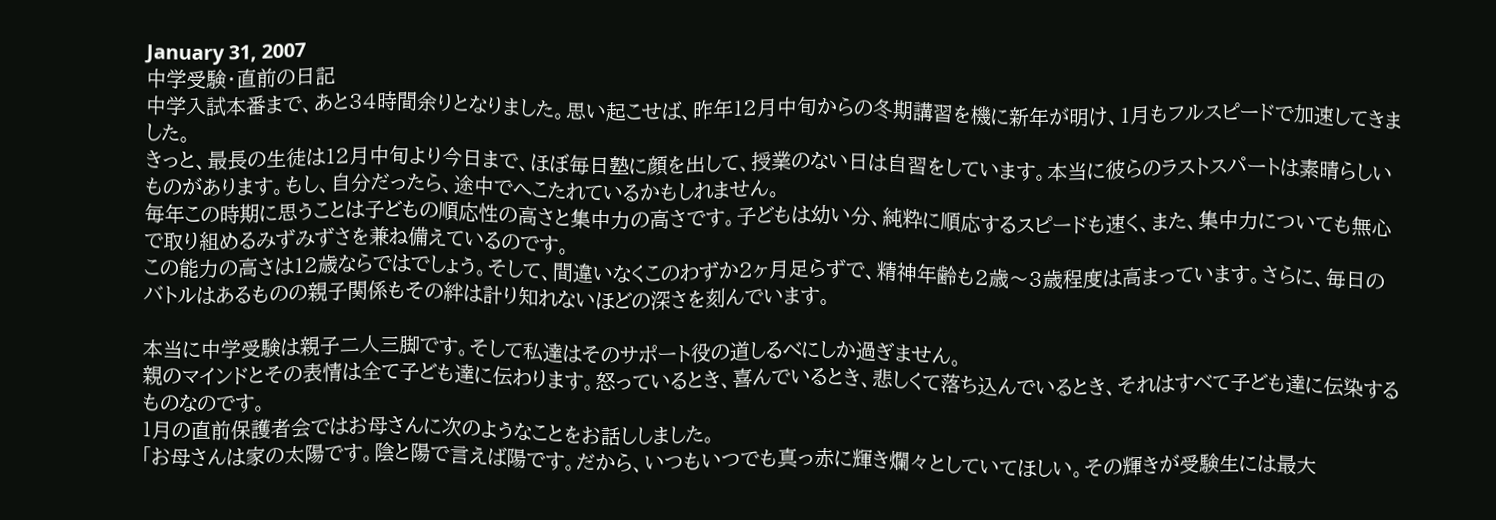January 31, 2007
中学受験・直前の日記
中学入試本番まで、あと34時間余りとなりました。思い起こせば、昨年12月中旬からの冬期講習を機に新年が明け、1月もフルスピードで加速してきました。
きっと、最長の生徒は12月中旬より今日まで、ほぼ毎日塾に顔を出して、授業のない日は自習をしています。本当に彼らのラストスパートは素晴らしいものがあります。もし、自分だったら、途中でへこたれているかもしれません。
毎年この時期に思うことは子どもの順応性の高さと集中力の高さです。子どもは幼い分、純粋に順応するスピードも速く、また、集中力についても無心で取り組めるみずみずさを兼ね備えているのです。
この能力の高さは12歳ならではでしょう。そして、間違いなくこのわずか2ヶ月足らずで、精神年齢も2歳〜3歳程度は高まっています。さらに、毎日のバトルはあるものの親子関係もその絆は計り知れないほどの深さを刻んでいます。

本当に中学受験は親子二人三脚です。そして私達はそのサポート役の道しるべにしか過ぎません。
親のマインドとその表情は全て子ども達に伝わります。怒っているとき、喜んでいるとき、悲しくて落ち込んでいるとき、それはすべて子ども達に伝染するものなのです。
1月の直前保護者会ではお母さんに次のようなことをお話ししました。
「お母さんは家の太陽です。陰と陽で言えば陽です。だから、いつもいつでも真っ赤に輝き爛々としていてほしい。その輝きが受験生には最大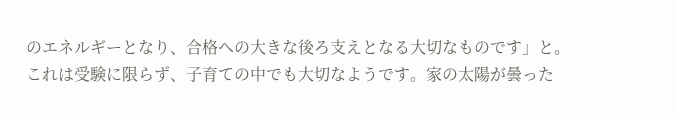のエネルギーとなり、合格への大きな後ろ支えとなる大切なものです」と。
これは受験に限らず、子育ての中でも大切なようです。家の太陽が曇った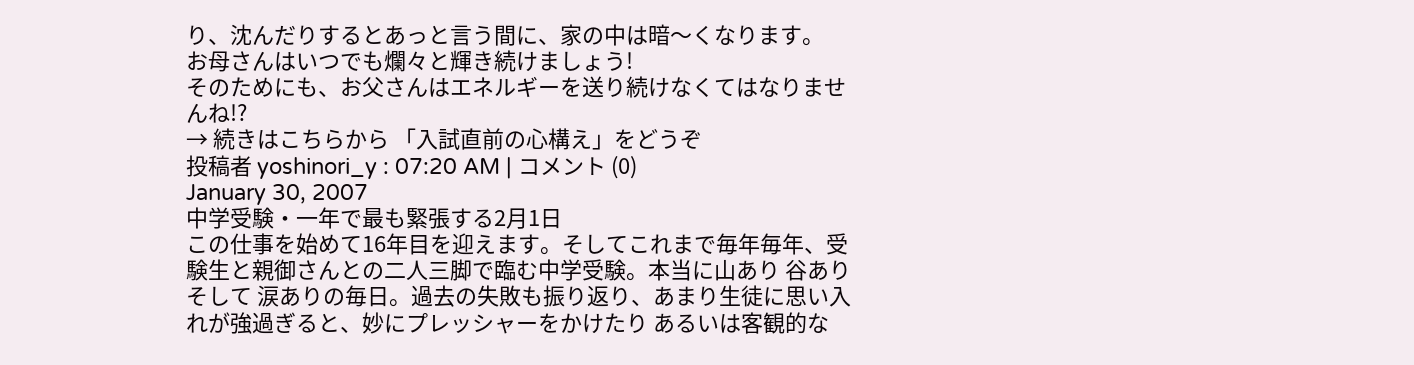り、沈んだりするとあっと言う間に、家の中は暗〜くなります。
お母さんはいつでも爛々と輝き続けましょう!
そのためにも、お父さんはエネルギーを送り続けなくてはなりませんね!?
→ 続きはこちらから 「入試直前の心構え」をどうぞ
投稿者 yoshinori_y : 07:20 AM | コメント (0)
January 30, 2007
中学受験・一年で最も緊張する2月1日
この仕事を始めて16年目を迎えます。そしてこれまで毎年毎年、受験生と親御さんとの二人三脚で臨む中学受験。本当に山あり 谷あり そして 涙ありの毎日。過去の失敗も振り返り、あまり生徒に思い入れが強過ぎると、妙にプレッシャーをかけたり あるいは客観的な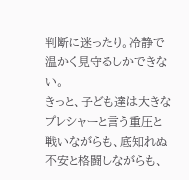判断に迷ったり。冷静で温かく見守るしかできない。
きっと、子ども達は大きなプレシャーと言う重圧と戦いながらも、底知れぬ不安と格闘しながらも、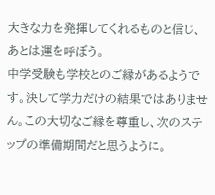大きな力を発揮してくれるものと信じ、あとは運を呼ぼう。
中学受験も学校とのご縁があるようです。決して学力だけの結果ではありません。この大切なご縁を尊重し、次のステップの準備期間だと思うように。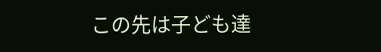この先は子ども達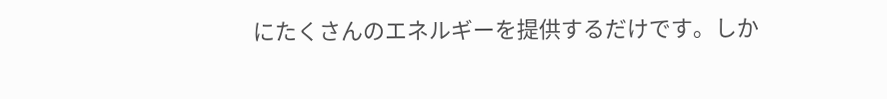にたくさんのエネルギーを提供するだけです。しか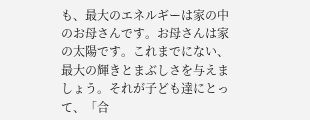も、最大のエネルギーは家の中のお母さんです。お母さんは家の太陽です。これまでにない、最大の輝きとまぶしさを与えましょう。それが子ども達にとって、「合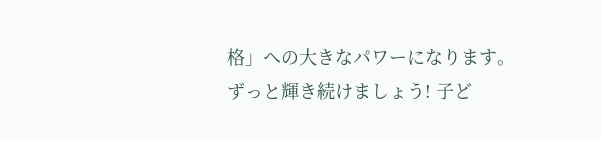格」への大きなパワーになります。
ずっと輝き続けましょう! 子ど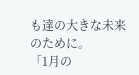も達の大きな未来のために。
「1月の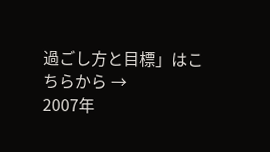過ごし方と目標」はこちらから →
2007年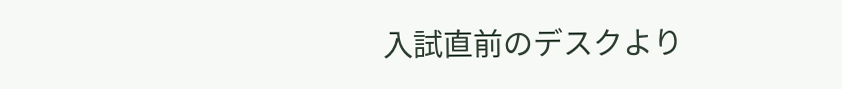入試直前のデスクより